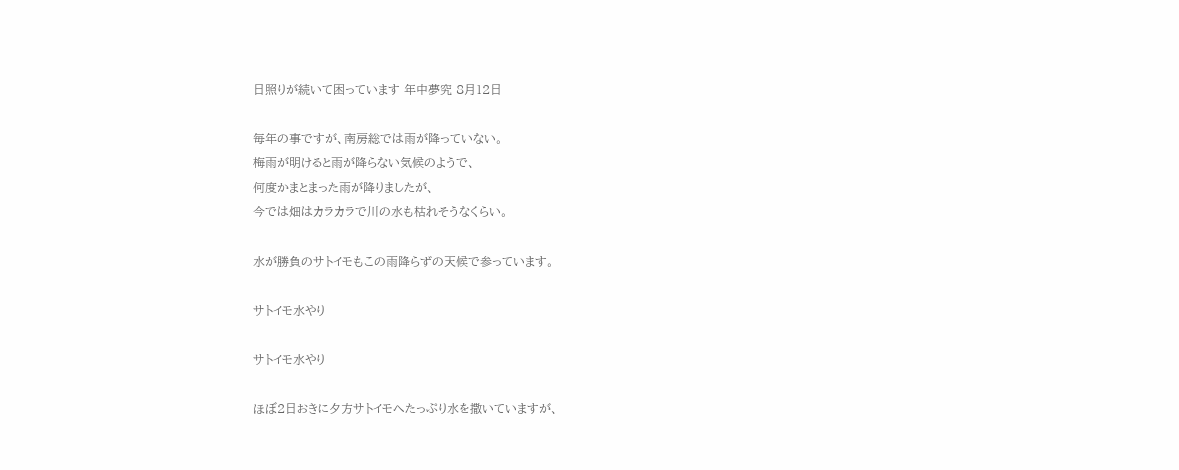日照りが続いて困っています 年中夢究 8月12日

毎年の事ですが、南房総では雨が降っていない。
梅雨が明けると雨が降らない気候のようで、
何度かまとまった雨が降りましたが、
今では畑はカラカラで川の水も枯れそうなくらい。

水が勝負のサトイモもこの雨降らずの天候で参っています。

サトイモ水やり

サトイモ水やり

ほぼ2日おきに夕方サトイモへたっぷり水を撒いていますが、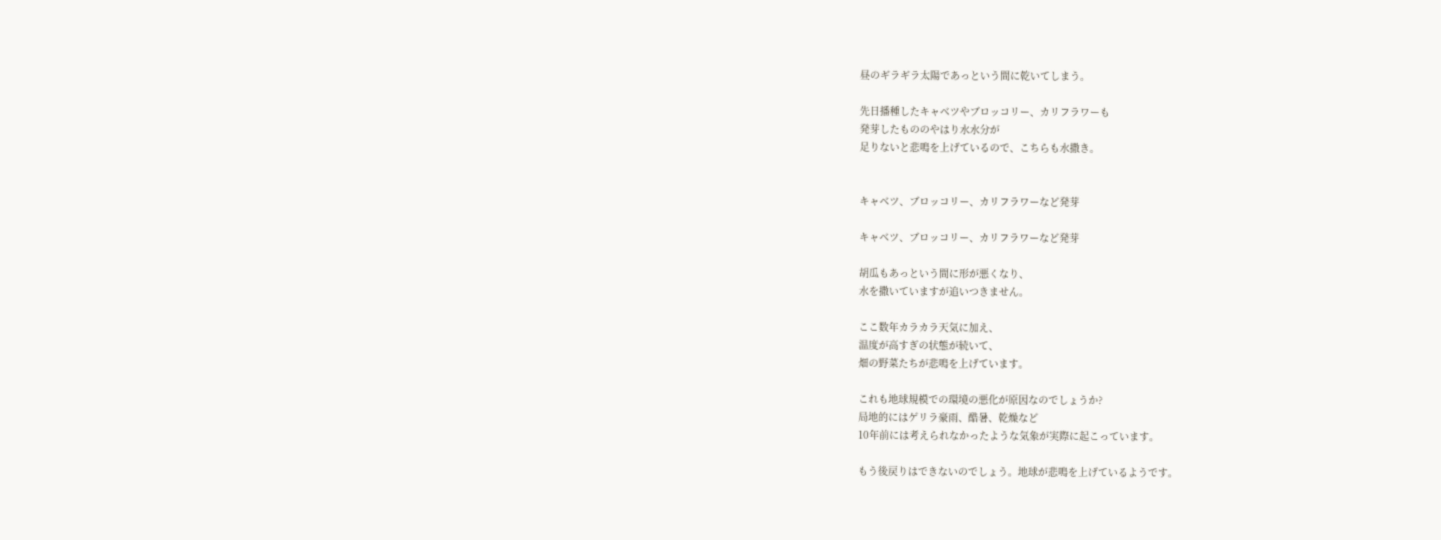昼のギラギラ太陽であっという間に乾いてしまう。

先日播種したキャベツやブロッコリー、カリフラワーも
発芽したもののやはり水水分が
足りないと悲鳴を上げているので、こちらも水撒き。


キャベツ、ブロッコリー、カリフラワーなど発芽

キャベツ、ブロッコリー、カリフラワーなど発芽

胡瓜もあっという間に形が悪くなり、
水を撒いていますが追いつきません。

ここ数年カラカラ天気に加え、
温度が高すぎの状態が続いて、
畑の野菜たちが悲鳴を上げています。

これも地球規模での環境の悪化が原因なのでしょうか?
局地的にはゲリラ豪雨、酷暑、乾燥など
10年前には考えられなかったような気象が実際に起こっています。

もう後戻りはできないのでしょう。地球が悲鳴を上げているようです。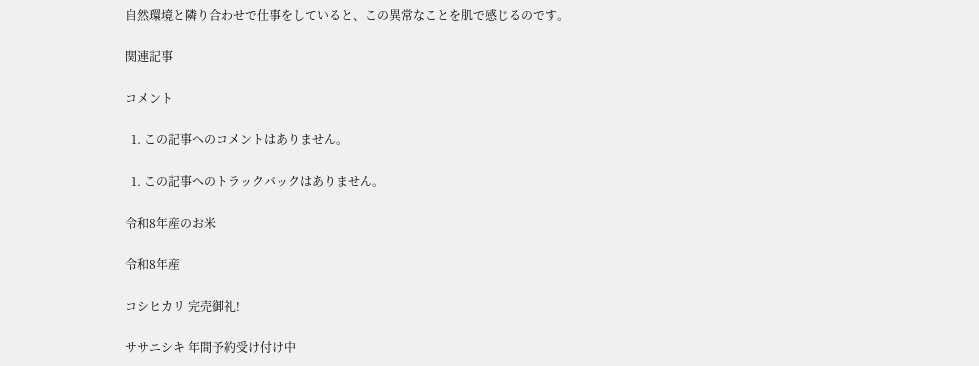自然環境と隣り合わせで仕事をしていると、この異常なことを肌で感じるのです。

関連記事

コメント

  1. この記事へのコメントはありません。

  1. この記事へのトラックバックはありません。

令和8年産のお米

令和8年産

コシヒカリ 完売御礼!

ササニシキ 年間予約受け付け中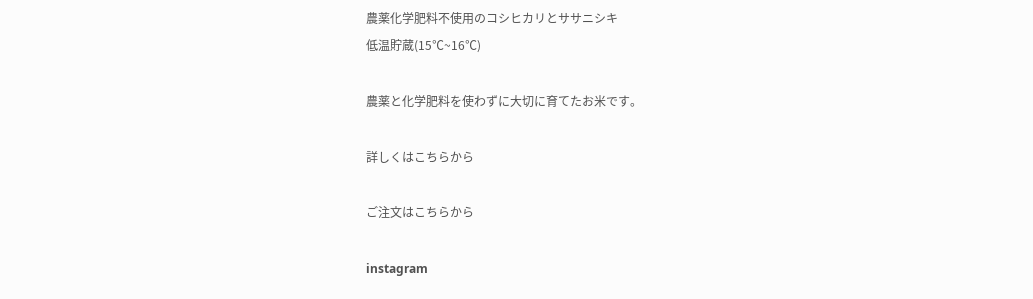農薬化学肥料不使用のコシヒカリとササニシキ
低温貯蔵(15℃~16℃)

農薬と化学肥料を使わずに大切に育てたお米です。

詳しくはこちらから

ご注文はこちらから

instagram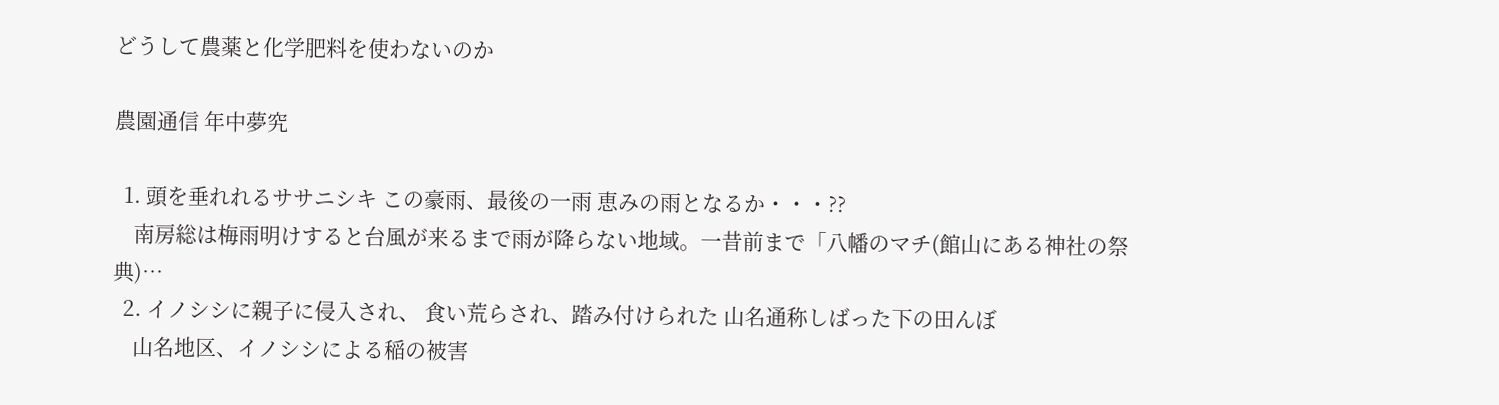どうして農薬と化学肥料を使わないのか

農園通信 年中夢究

  1. 頭を垂れれるササニシキ この豪雨、最後の一雨 恵みの雨となるか・・・??
    南房総は梅雨明けすると台風が来るまで雨が降らない地域。一昔前まで「八幡のマチ(館山にある神社の祭典)…
  2. イノシシに親子に侵入され、 食い荒らされ、踏み付けられた 山名通称しばった下の田んぼ
    山名地区、イノシシによる稲の被害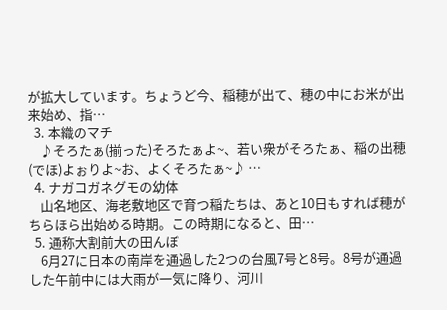が拡大しています。ちょうど今、稲穂が出て、穂の中にお米が出来始め、指…
  3. 本織のマチ
    ♪そろたぁ(揃った)そろたぁよ~、若い衆がそろたぁ、稲の出穂(でほ)よぉりよ~お、よくそろたぁ~♪ …
  4. ナガコガネグモの幼体
    山名地区、海老敷地区で育つ稲たちは、あと10日もすれば穂がちらほら出始める時期。この時期になると、田…
  5. 通称大割前大の田んぼ
    6月27に日本の南岸を通過した2つの台風7号と8号。8号が通過した午前中には大雨が一気に降り、河川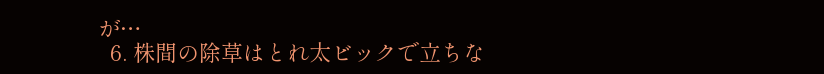が…
  6. 株間の除草はとれ太ビックで立ちな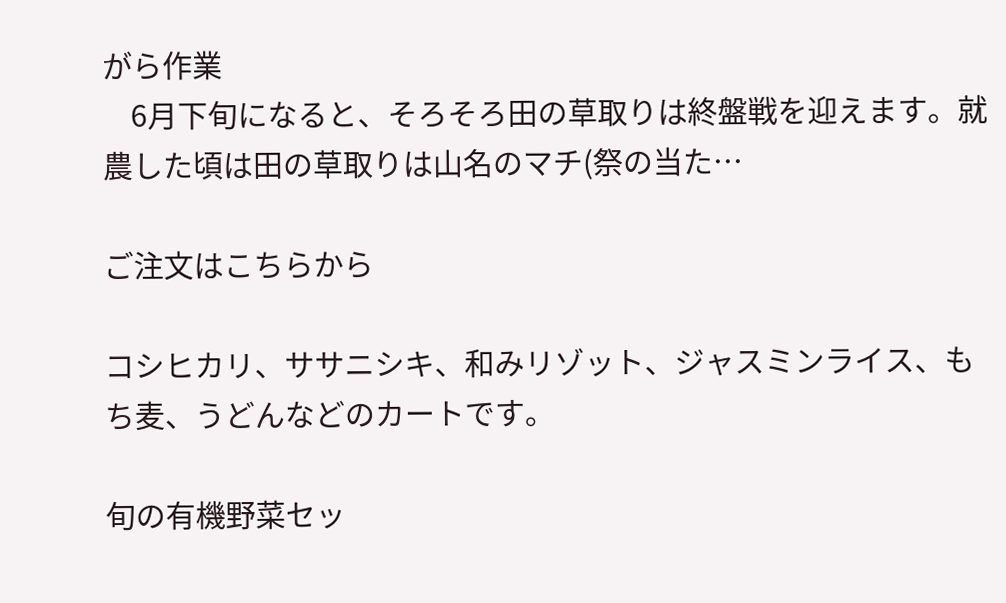がら作業
    6月下旬になると、そろそろ田の草取りは終盤戦を迎えます。就農した頃は田の草取りは山名のマチ(祭の当た…

ご注文はこちらから

コシヒカリ、ササニシキ、和みリゾット、ジャスミンライス、もち麦、うどんなどのカートです。

旬の有機野菜セッ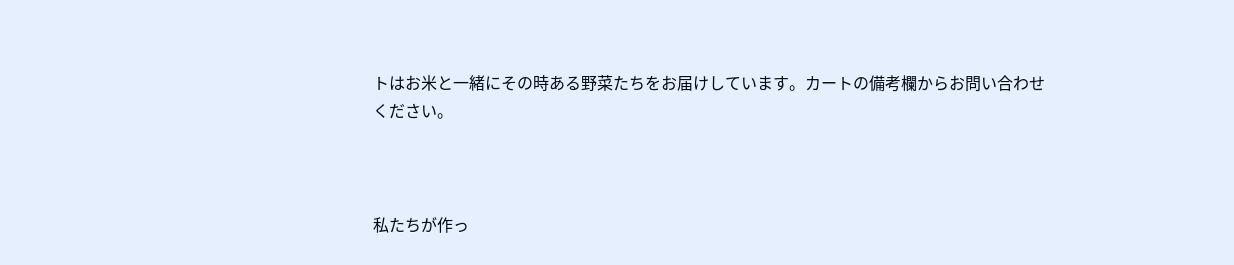トはお米と一緒にその時ある野菜たちをお届けしています。カートの備考欄からお問い合わせください。



私たちが作っ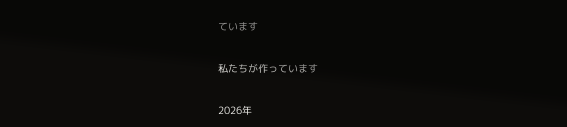ています

私たちが作っています

2026年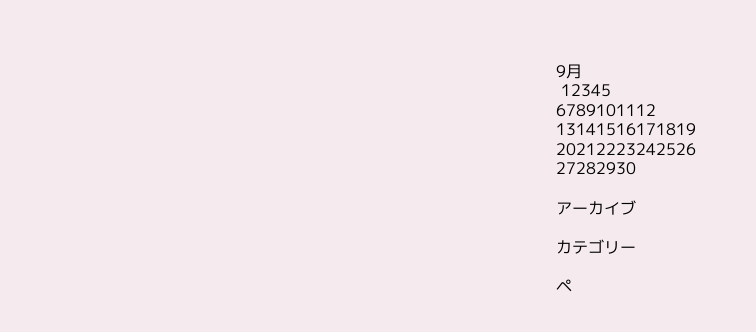9月
 12345
6789101112
13141516171819
20212223242526
27282930

アーカイブ

カテゴリー

ペ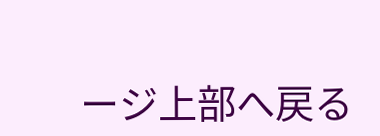ージ上部へ戻る